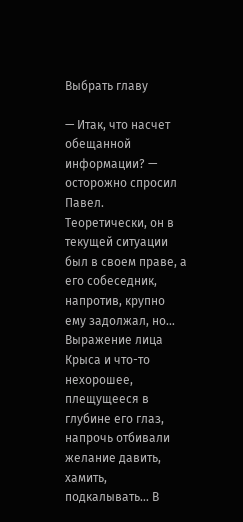Выбрать главу

— Итак, что насчет обещанной информации? — осторожно спросил Павел. Теоретически, он в текущей ситуации был в своем праве, а его собеседник, напротив, крупно ему задолжал, но… Выражение лица Крыса и что-то нехорошее, плещущееся в глубине его глаз, напрочь отбивали желание давить, хамить, подкалывать… В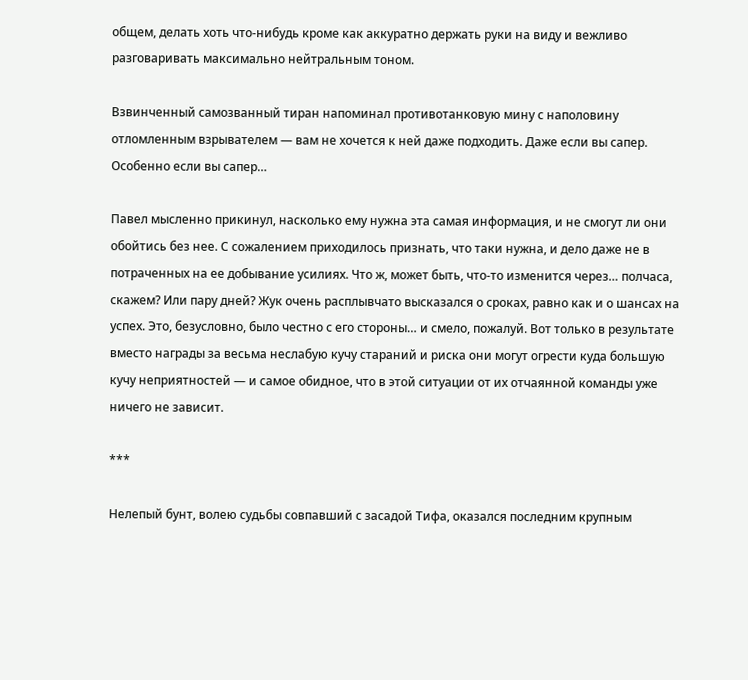общем, делать хоть что-нибудь кроме как аккуратно держать руки на виду и вежливо разговаривать максимально нейтральным тоном.

Взвинченный самозванный тиран напоминал противотанковую мину с наполовину отломленным взрывателем — вам не хочется к ней даже подходить. Даже если вы сапер. Особенно если вы сапер…

Павел мысленно прикинул, насколько ему нужна эта самая информация, и не смогут ли они обойтись без нее. С сожалением приходилось признать, что таки нужна, и дело даже не в потраченных на ее добывание усилиях. Что ж, может быть, что-то изменится через… полчаса, скажем? Или пару дней? Жук очень расплывчато высказался о сроках, равно как и о шансах на успех. Это, безусловно, было честно с его стороны… и смело, пожалуй. Вот только в результате вместо награды за весьма неслабую кучу стараний и риска они могут огрести куда большую кучу неприятностей — и самое обидное, что в этой ситуации от их отчаянной команды уже ничего не зависит.

***

Нелепый бунт, волею судьбы совпавший с засадой Тифа, оказался последним крупным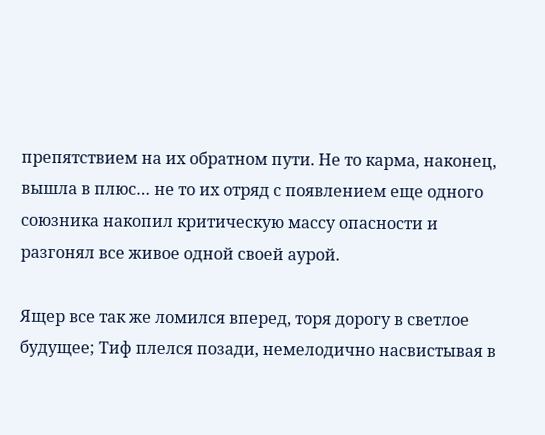препятствием на их обратном пути. Не то карма, наконец, вышла в плюс… не то их отряд с появлением еще одного союзника накопил критическую массу опасности и разгонял все живое одной своей аурой.

Ящер все так же ломился вперед, торя дорогу в светлое будущее; Тиф плелся позади, немелодично насвистывая в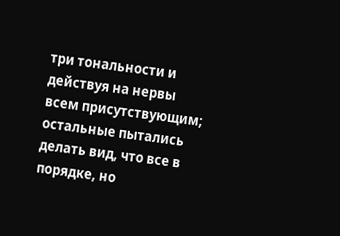три тональности и действуя на нервы всем присутствующим; остальные пытались делать вид, что все в порядке, но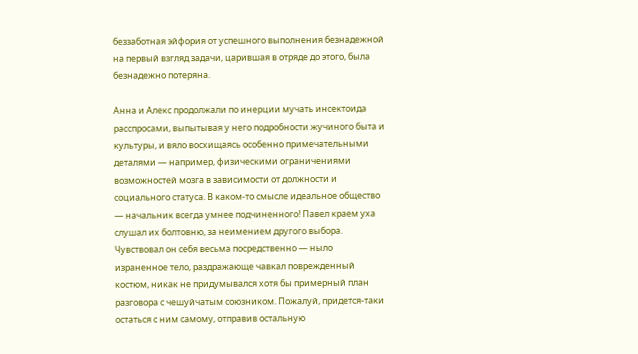беззаботная эйфория от успешного выполнения безнадежной на первый взгляд задачи, царившая в отряде до этого, была безнадежно потеряна.

Анна и Алекс продолжали по инерции мучать инсектоида расспросами, выпытывая у него подробности жучиного быта и культуры, и вяло восхищаясь особенно примечательными деталями — например, физическими ограничениями возможностей мозга в зависимости от должности и социального статуса. В каком-то смысле идеальное общество — начальник всегда умнее подчиненного! Павел краем уха слушал их болтовню, за неимением другого выбора. Чувствовал он себя весьма посредственно — ныло израненное тело, раздражающе чавкал поврежденный костюм, никак не придумывался хотя бы примерный план разговора с чешуйчатым союзником. Пожалуй, придется-таки остаться с ним самому, отправив остальную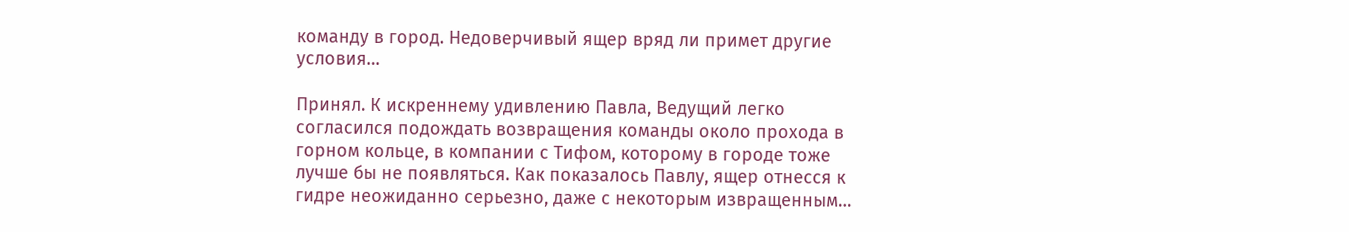команду в город. Недоверчивый ящер вряд ли примет другие условия…

Принял. К искреннему удивлению Павла, Ведущий легко согласился подождать возвращения команды около прохода в горном кольце, в компании с Тифом, которому в городе тоже лучше бы не появляться. Как показалось Павлу, ящер отнесся к гидре неожиданно серьезно, даже с некоторым извращенным…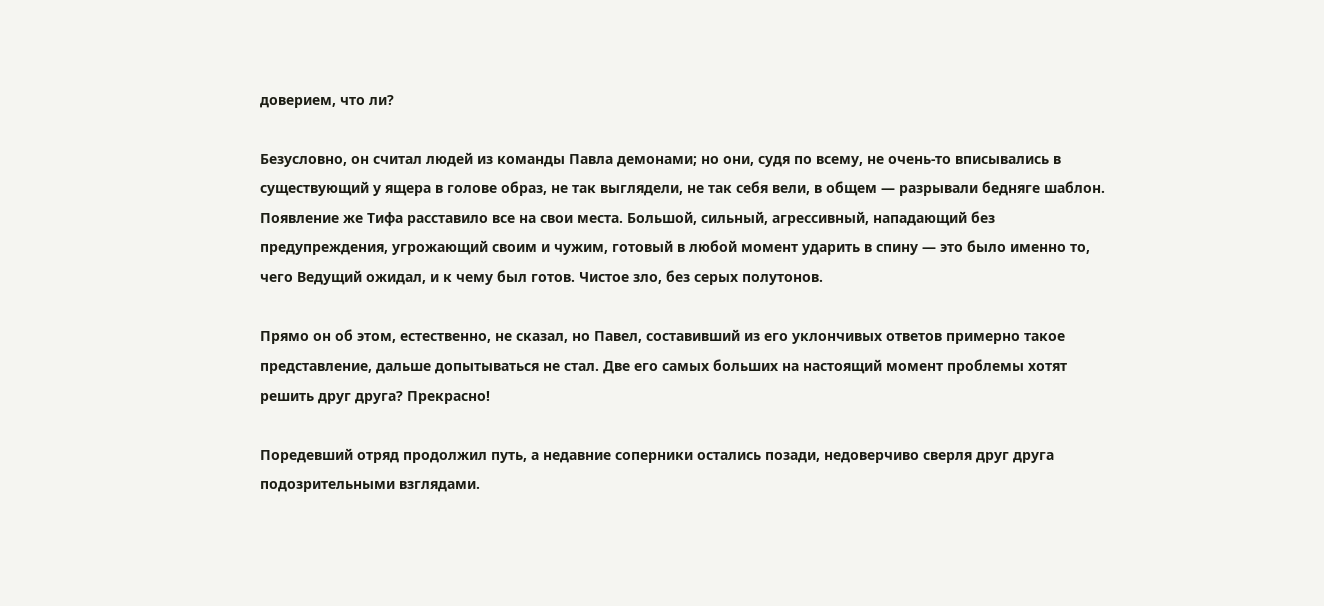доверием, что ли?

Безусловно, он считал людей из команды Павла демонами; но они, судя по всему, не очень-то вписывались в существующий у ящера в голове образ, не так выглядели, не так себя вели, в общем — разрывали бедняге шаблон. Появление же Тифа расставило все на свои места. Большой, сильный, агрессивный, нападающий без предупреждения, угрожающий своим и чужим, готовый в любой момент ударить в спину — это было именно то, чего Ведущий ожидал, и к чему был готов. Чистое зло, без серых полутонов.

Прямо он об этом, естественно, не сказал, но Павел, составивший из его уклончивых ответов примерно такое представление, дальше допытываться не стал. Две его самых больших на настоящий момент проблемы хотят решить друг друга? Прекрасно!

Поредевший отряд продолжил путь, а недавние соперники остались позади, недоверчиво сверля друг друга подозрительными взглядами.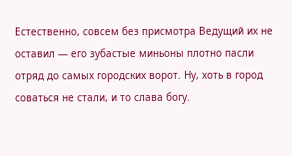Естественно, совсем без присмотра Ведущий их не оставил — его зубастые миньоны плотно пасли отряд до самых городских ворот. Ну, хоть в город соваться не стали, и то слава богу.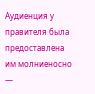Аудиенция у правителя была предоставлена им молниеносно —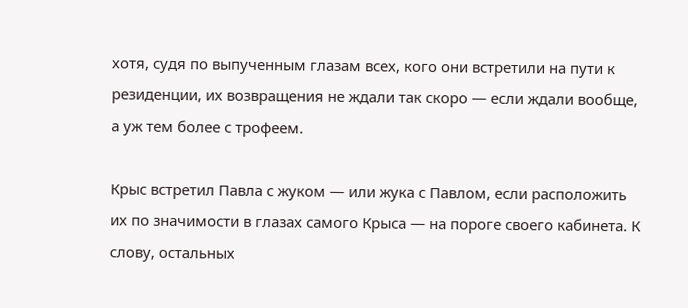хотя, судя по выпученным глазам всех, кого они встретили на пути к резиденции, их возвращения не ждали так скоро — если ждали вообще, а уж тем более с трофеем.

Крыс встретил Павла с жуком — или жука с Павлом, если расположить их по значимости в глазах самого Крыса — на пороге своего кабинета. К слову, остальных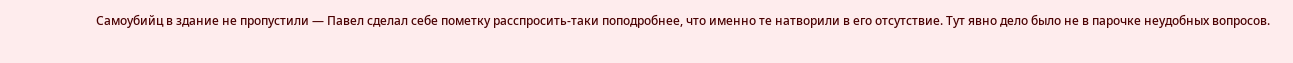Самоубийц в здание не пропустили — Павел сделал себе пометку расспросить-таки поподробнее, что именно те натворили в его отсутствие. Тут явно дело было не в парочке неудобных вопросов.